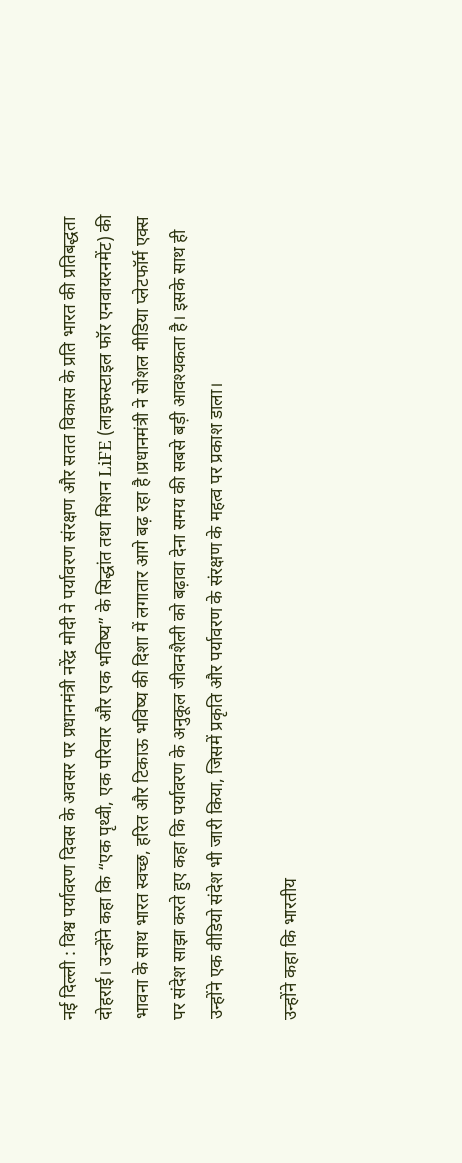नई दिल्ली : विश्व पर्यावरण दिवस के अवसर पर प्रधानमंत्री नरेंद्र मोदी ने पर्यावरण संरक्षण और सतत विकास के प्रति भारत की प्रतिबद्धता दोहराई। उन्होंने कहा कि “एक पृथ्वी, एक परिवार और एक भविष्य” के सिद्धांत तथा मिशन LiFE (लाइफस्टाइल फॉर एनवायरनमेंट) की भावना के साथ भारत स्वच्छ, हरित और टिकाऊ भविष्य की दिशा में लगातार आगे बढ़ रहा है।प्रधानमंत्री ने सोशल मीडिया प्लेटफॉर्म एक्स पर संदेश साझा करते हुए कहा कि पर्यावरण के अनुकूल जीवनशैली को बढ़ावा देना समय की सबसे बड़ी आवश्यकता है। इसके साथ ही उन्होंने एक वीडियो संदेश भी जारी किया, जिसमें प्रकृति और पर्यावरण के संरक्षण के महत्व पर प्रकाश डाला।

उन्होंने कहा कि भारतीय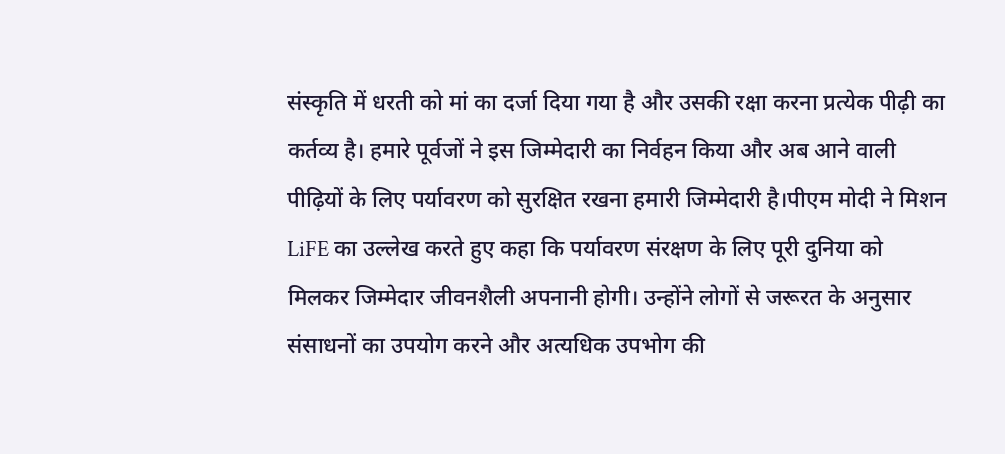संस्कृति में धरती को मां का दर्जा दिया गया है और उसकी रक्षा करना प्रत्येक पीढ़ी का कर्तव्य है। हमारे पूर्वजों ने इस जिम्मेदारी का निर्वहन किया और अब आने वाली पीढ़ियों के लिए पर्यावरण को सुरक्षित रखना हमारी जिम्मेदारी है।पीएम मोदी ने मिशन LiFE का उल्लेख करते हुए कहा कि पर्यावरण संरक्षण के लिए पूरी दुनिया को मिलकर जिम्मेदार जीवनशैली अपनानी होगी। उन्होंने लोगों से जरूरत के अनुसार संसाधनों का उपयोग करने और अत्यधिक उपभोग की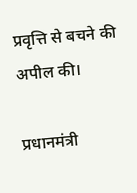प्रवृत्ति से बचने की अपील की।

प्रधानमंत्री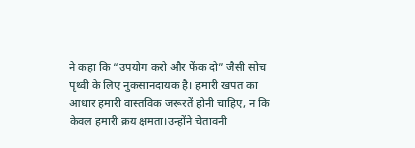ने कहा कि “उपयोग करो और फेंक दो” जैसी सोच पृथ्वी के लिए नुकसानदायक है। हमारी खपत का आधार हमारी वास्तविक जरूरतें होनी चाहिए, न कि केवल हमारी क्रय क्षमता।उन्होंने चेतावनी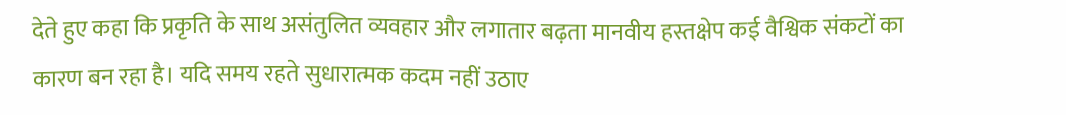देते हुए कहा कि प्रकृति के साथ असंतुलित व्यवहार और लगातार बढ़ता मानवीय हस्तक्षेप कई वैश्विक संकटों का कारण बन रहा है। यदि समय रहते सुधारात्मक कदम नहीं उठाए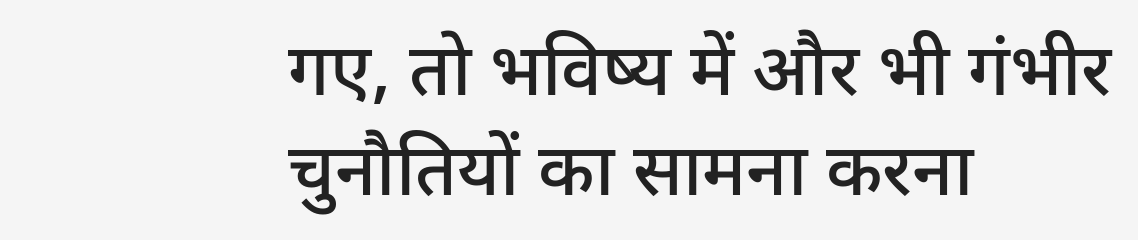गए, तो भविष्य में और भी गंभीर चुनौतियों का सामना करना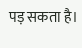पड़ सकता है।